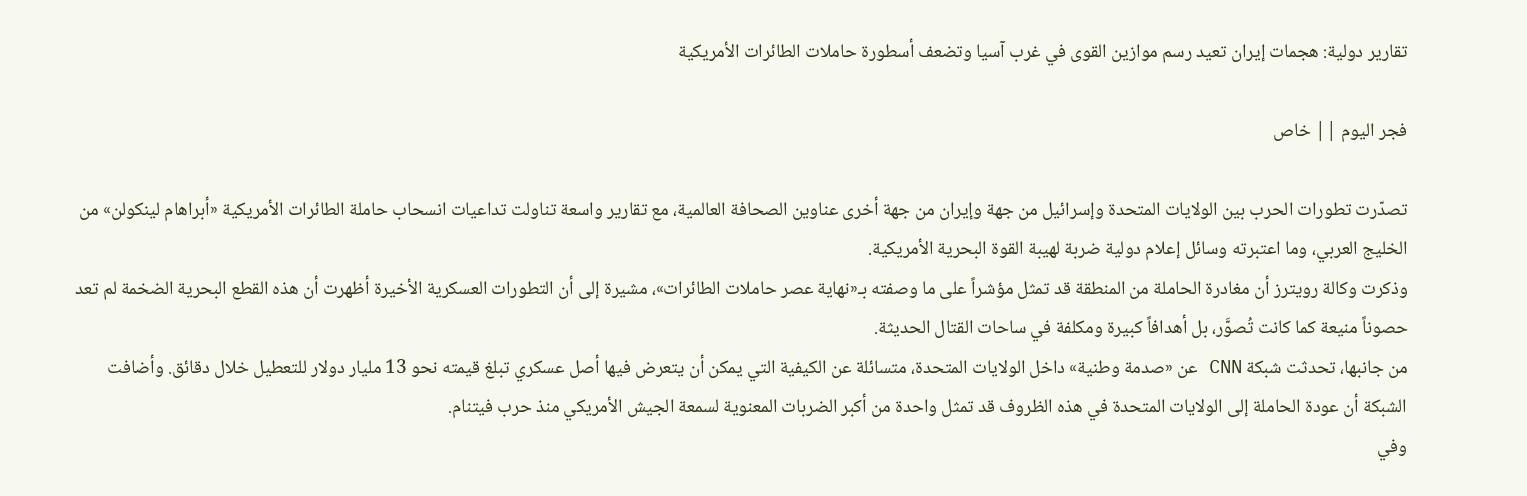تقارير دولية: هجمات إيران تعيد رسم موازين القوى في غرب آسيا وتضعف أسطورة حاملات الطائرات الأمريكية

فجر اليوم || خاص

تصدّرت تطورات الحرب بين الولايات المتحدة وإسرائيل من جهة وإيران من جهة أخرى عناوين الصحافة العالمية، مع تقارير واسعة تناولت تداعيات انسحاب حاملة الطائرات الأمريكية «أبراهام لينكولن» من الخليج العربي، وما اعتبرته وسائل إعلام دولية ضربة لهيبة القوة البحرية الأمريكية.
وذكرت وكالة رويترز أن مغادرة الحاملة من المنطقة قد تمثل مؤشراً على ما وصفته بـ«نهاية عصر حاملات الطائرات»، مشيرة إلى أن التطورات العسكرية الأخيرة أظهرت أن هذه القطع البحرية الضخمة لم تعد حصوناً منيعة كما كانت تُصوَّر، بل أهدافاً كبيرة ومكلفة في ساحات القتال الحديثة.
من جانبها، تحدثت شبكة CNN عن «صدمة وطنية» داخل الولايات المتحدة، متسائلة عن الكيفية التي يمكن أن يتعرض فيها أصل عسكري تبلغ قيمته نحو 13 مليار دولار للتعطيل خلال دقائق. وأضافت الشبكة أن عودة الحاملة إلى الولايات المتحدة في هذه الظروف قد تمثل واحدة من أكبر الضربات المعنوية لسمعة الجيش الأمريكي منذ حرب فيتنام.
وفي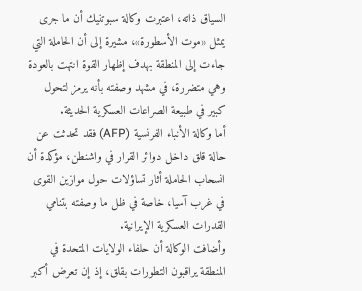السياق ذاته، اعتبرت وكالة سبوتنيك أن ما جرى يمثل «موت الأسطورة»، مشيرة إلى أن الحاملة التي جاءت إلى المنطقة بهدف إظهار القوة انتهت بالعودة وهي متضررة، في مشهد وصفته بأنه يرمز لتحول كبير في طبيعة الصراعات العسكرية الحديثة.
أما وكالة الأنباء الفرنسية (AFP) فقد تحدثت عن حالة قلق داخل دوائر القرار في واشنطن، مؤكدة أن انسحاب الحاملة أثار تساؤلات حول موازين القوى في غرب آسيا، خاصة في ظل ما وصفته بتنامي القدرات العسكرية الإيرانية.
وأضافت الوكالة أن حلفاء الولايات المتحدة في المنطقة يراقبون التطورات بقلق، إذ إن تعرض أكبر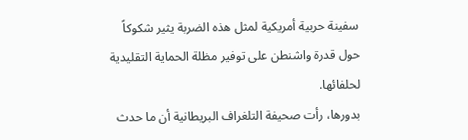سفينة حربية أمريكية لمثل هذه الضربة يثير شكوكاً حول قدرة واشنطن على توفير مظلة الحماية التقليدية لحلفائها.
بدورها، رأت صحيفة التلغراف البريطانية أن ما حدث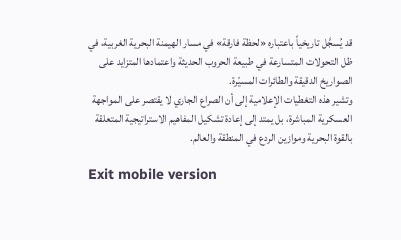قد يُسجَّل تاريخياً باعتباره «لحظة فارقة» في مسار الهيمنة البحرية الغربية، في ظل التحولات المتسارعة في طبيعة الحروب الحديثة واعتمادها المتزايد على الصواريخ الدقيقة والطائرات المسيّرة.
وتشير هذه التغطيات الإعلامية إلى أن الصراع الجاري لا يقتصر على المواجهة العسكرية المباشرة، بل يمتد إلى إعادة تشكيل المفاهيم الاستراتيجية المتعلقة بالقوة البحرية وموازين الردع في المنطقة والعالم.

Exit mobile version